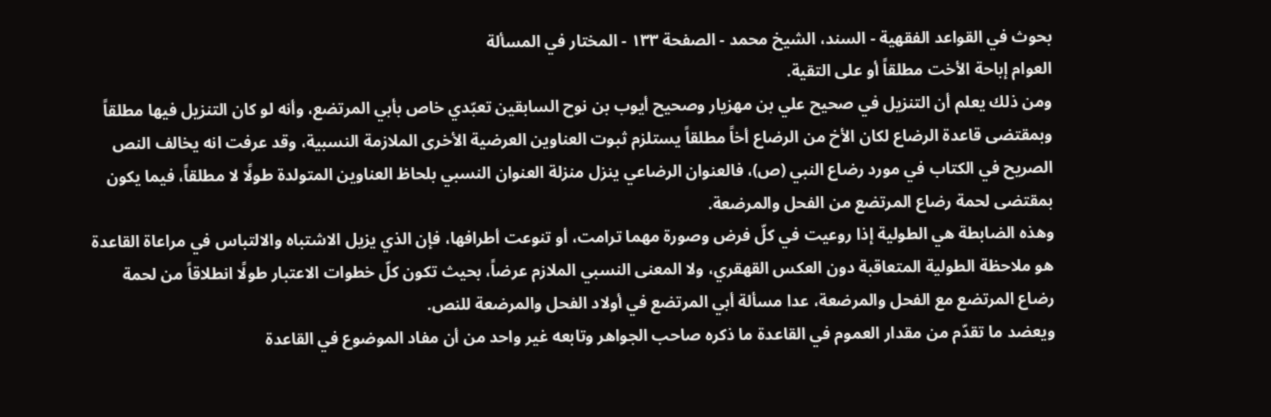بحوث في القواعد الفقهية - السند، الشيخ محمد - الصفحة ١٣٣ - المختار في المسألة
العوام إباحة الأخت مطلقاً أو على التقية.
ومن ذلك يعلم أن التنزيل في صحيح علي بن مهزيار وصحيح أيوب بن نوح السابقين تعبّدي خاص بأبي المرتضع، وأنه لو كان التنزيل فيها مطلقاً وبمقتضى قاعدة الرضاع لكان الأخ من الرضاع أخاً مطلقاً يستلزم ثبوت العناوين العرضية الأخرى الملازمة النسبية، وقد عرفت انه يخالف النص الصريح في الكتاب في مورد رضاع النبي (ص)، فالعنوان الرضاعي ينزل منزلة العنوان النسبي بلحاظ العناوين المتولدة طولًا لا مطلقاً، فيما يكون بمقتضى لحمة رضاع المرتضع من الفحل والمرضعة.
وهذه الضابطة هي الطولية إذا روعيت في كلّ فرض وصورة مهما ترامت، أو تنوعت أطرافها، فإن الذي يزيل الاشتباه والالتباس في مراعاة القاعدة هو ملاحظة الطولية المتعاقبة دون العكس القهقري، ولا المعنى النسبي الملازم عرضاً، بحيث تكون كلّ خطوات الاعتبار طولًا انطلاقاً من لحمة رضاع المرتضع مع الفحل والمرضعة، عدا مسألة أبي المرتضع في أولاد الفحل والمرضعة للنص.
ويعضد ما تقدّم من مقدار العموم في القاعدة ما ذكره صاحب الجواهر وتابعه غير واحد من أن مفاد الموضوع في القاعدة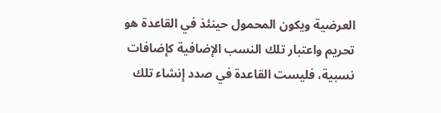العرضية ويكون المحمول حينئذ في القاعدة هو تحريم واعتبار تلك النسب الإضافية كإضافات نسبية، فليست القاعدة في صدد إنشاء تلك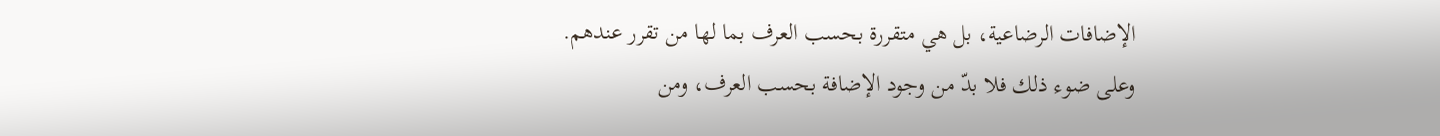الإضافات الرضاعية، بل هي متقررة بحسب العرف بما لها من تقرر عندهم.
وعلى ضوء ذلك فلا بدّ من وجود الإضافة بحسب العرف، ومن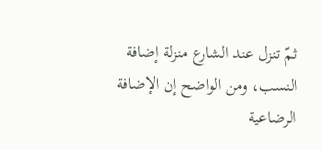ثمّ تنزل عند الشارع منزلة إضافة النسب، ومن الواضح إن الإضافة الرضاعية